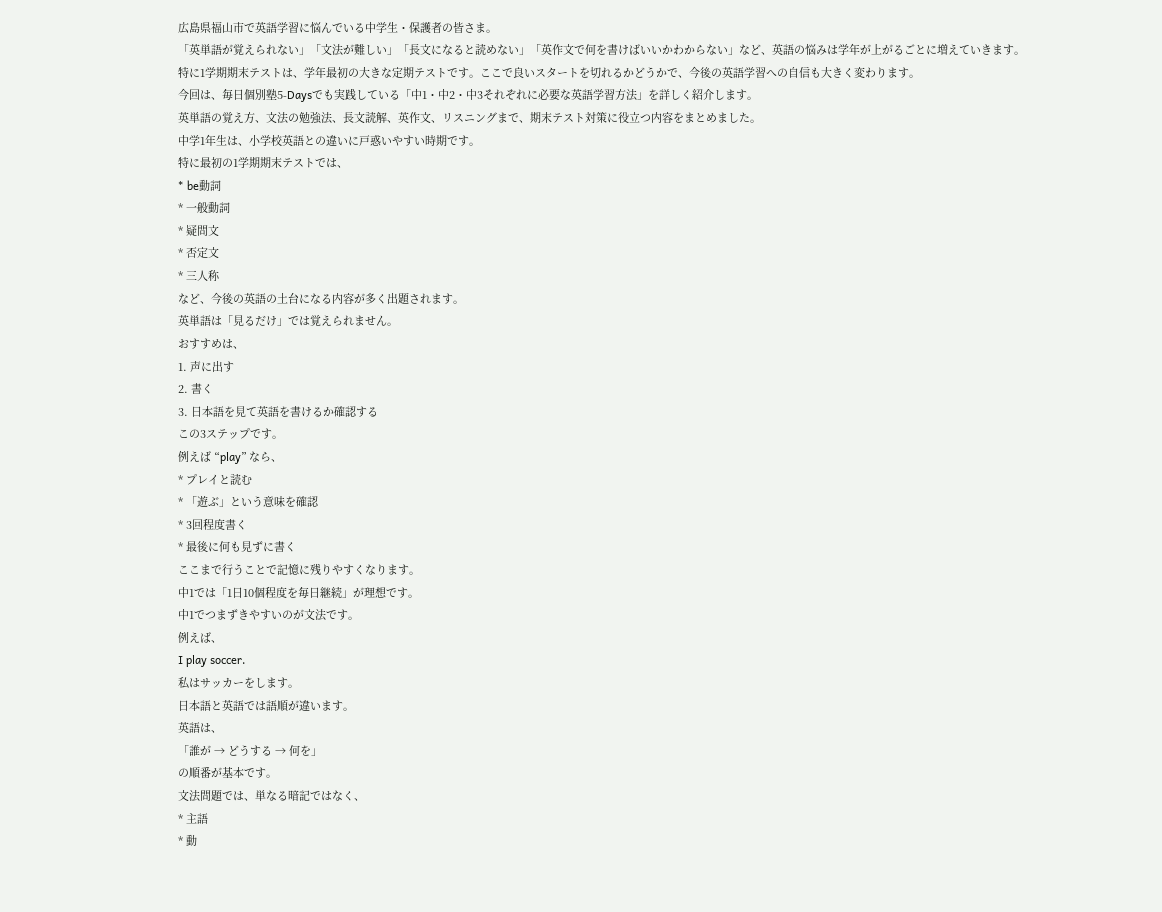広島県福山市で英語学習に悩んでいる中学生・保護者の皆さま。
「英単語が覚えられない」「文法が難しい」「長文になると読めない」「英作文で何を書けばいいかわからない」など、英語の悩みは学年が上がるごとに増えていきます。
特に1学期期末テストは、学年最初の大きな定期テストです。ここで良いスタートを切れるかどうかで、今後の英語学習への自信も大きく変わります。
今回は、毎日個別塾5-Daysでも実践している「中1・中2・中3それぞれに必要な英語学習方法」を詳しく紹介します。
英単語の覚え方、文法の勉強法、長文読解、英作文、リスニングまで、期末テスト対策に役立つ内容をまとめました。
中学1年生は、小学校英語との違いに戸惑いやすい時期です。
特に最初の1学期期末テストでは、
* be動詞
* 一般動詞
* 疑問文
* 否定文
* 三人称
など、今後の英語の土台になる内容が多く出題されます。
英単語は「見るだけ」では覚えられません。
おすすめは、
1. 声に出す
2. 書く
3. 日本語を見て英語を書けるか確認する
この3ステップです。
例えば “play” なら、
* プレイと読む
* 「遊ぶ」という意味を確認
* 3回程度書く
* 最後に何も見ずに書く
ここまで行うことで記憶に残りやすくなります。
中1では「1日10個程度を毎日継続」が理想です。
中1でつまずきやすいのが文法です。
例えば、
I play soccer.
私はサッカーをします。
日本語と英語では語順が違います。
英語は、
「誰が → どうする → 何を」
の順番が基本です。
文法問題では、単なる暗記ではなく、
* 主語
* 動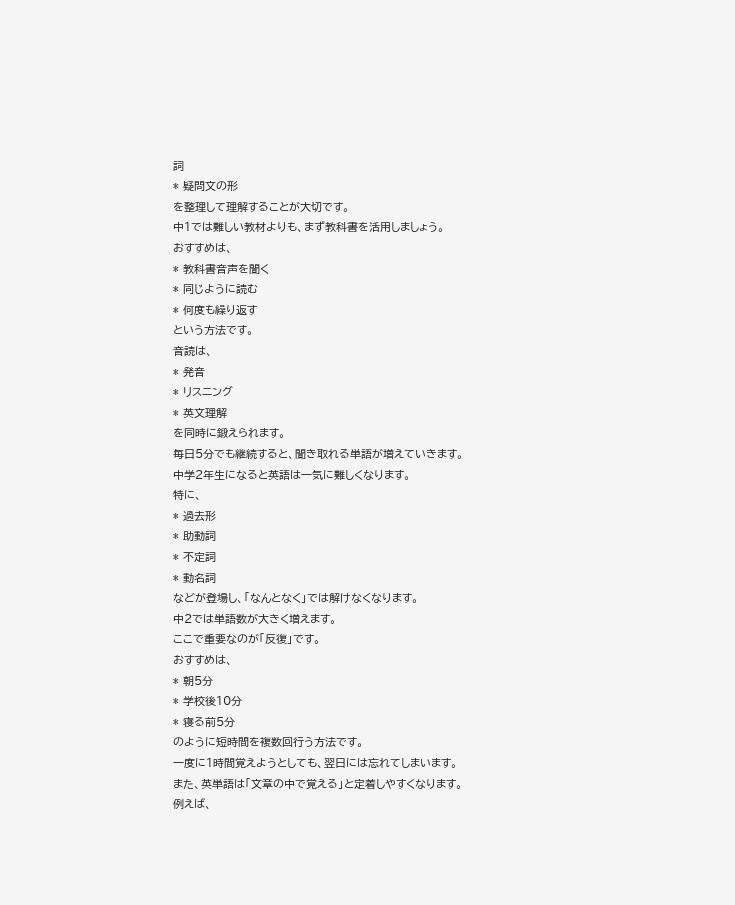詞
* 疑問文の形
を整理して理解することが大切です。
中1では難しい教材よりも、まず教科書を活用しましょう。
おすすめは、
* 教科書音声を聞く
* 同じように読む
* 何度も繰り返す
という方法です。
音読は、
* 発音
* リスニング
* 英文理解
を同時に鍛えられます。
毎日5分でも継続すると、聞き取れる単語が増えていきます。
中学2年生になると英語は一気に難しくなります。
特に、
* 過去形
* 助動詞
* 不定詞
* 動名詞
などが登場し、「なんとなく」では解けなくなります。
中2では単語数が大きく増えます。
ここで重要なのが「反復」です。
おすすめは、
* 朝5分
* 学校後10分
* 寝る前5分
のように短時間を複数回行う方法です。
一度に1時間覚えようとしても、翌日には忘れてしまいます。
また、英単語は「文章の中で覚える」と定着しやすくなります。
例えば、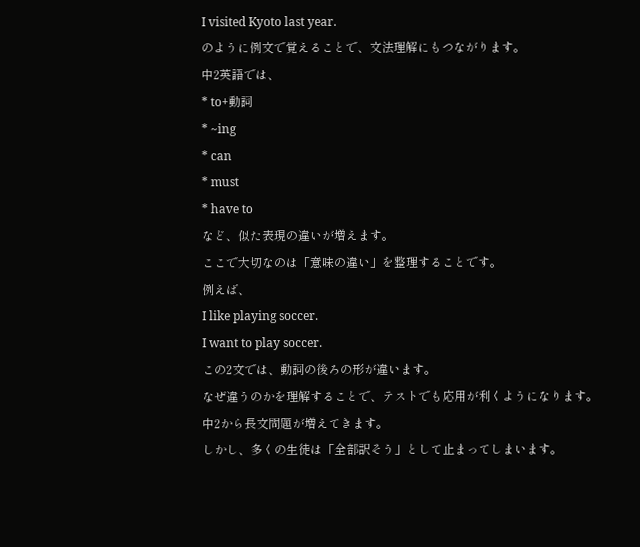I visited Kyoto last year.
のように例文で覚えることで、文法理解にもつながります。
中2英語では、
* to+動詞
* ~ing
* can
* must
* have to
など、似た表現の違いが増えます。
ここで大切なのは「意味の違い」を整理することです。
例えば、
I like playing soccer.
I want to play soccer.
この2文では、動詞の後ろの形が違います。
なぜ違うのかを理解することで、テストでも応用が利くようになります。
中2から長文問題が増えてきます。
しかし、多くの生徒は「全部訳そう」として止まってしまいます。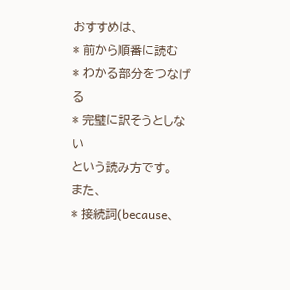おすすめは、
* 前から順番に読む
* わかる部分をつなげる
* 完璧に訳そうとしない
という読み方です。
また、
* 接続詞(because、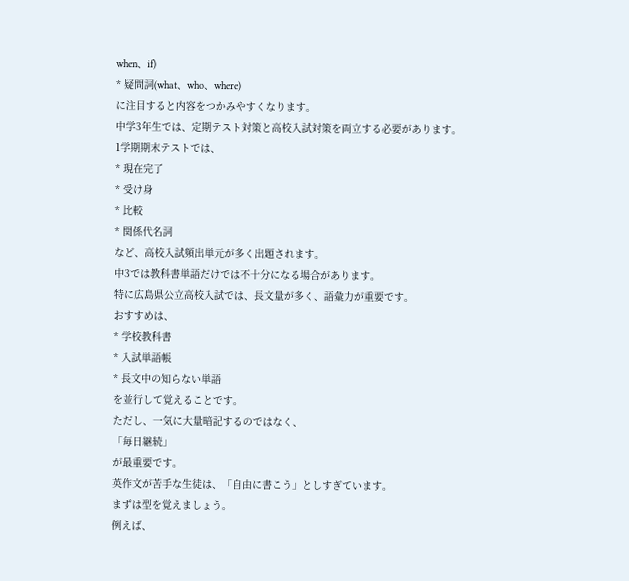when、if)
* 疑問詞(what、who、where)
に注目すると内容をつかみやすくなります。
中学3年生では、定期テスト対策と高校入試対策を両立する必要があります。
1学期期末テストでは、
* 現在完了
* 受け身
* 比較
* 関係代名詞
など、高校入試頻出単元が多く出題されます。
中3では教科書単語だけでは不十分になる場合があります。
特に広島県公立高校入試では、長文量が多く、語彙力が重要です。
おすすめは、
* 学校教科書
* 入試単語帳
* 長文中の知らない単語
を並行して覚えることです。
ただし、一気に大量暗記するのではなく、
「毎日継続」
が最重要です。
英作文が苦手な生徒は、「自由に書こう」としすぎています。
まずは型を覚えましょう。
例えば、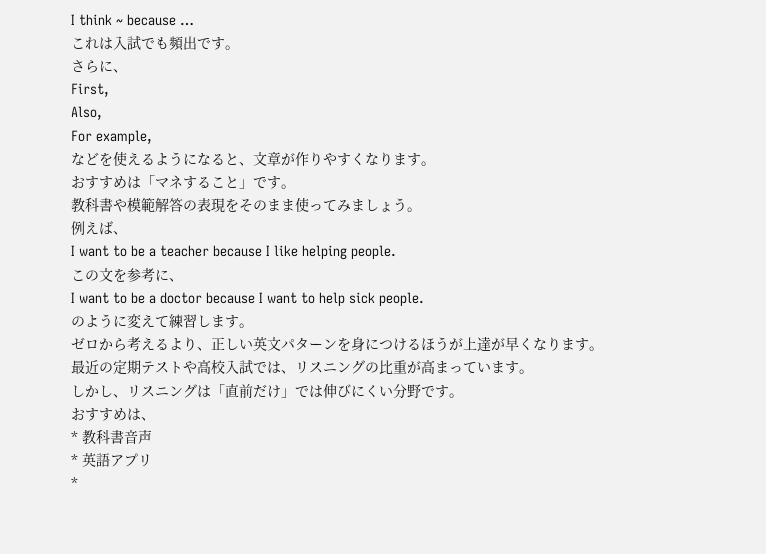I think ~ because …
これは入試でも頻出です。
さらに、
First,
Also,
For example,
などを使えるようになると、文章が作りやすくなります。
おすすめは「マネすること」です。
教科書や模範解答の表現をそのまま使ってみましょう。
例えば、
I want to be a teacher because I like helping people.
この文を参考に、
I want to be a doctor because I want to help sick people.
のように変えて練習します。
ゼロから考えるより、正しい英文パターンを身につけるほうが上達が早くなります。
最近の定期テストや高校入試では、リスニングの比重が高まっています。
しかし、リスニングは「直前だけ」では伸びにくい分野です。
おすすめは、
* 教科書音声
* 英語アプリ
*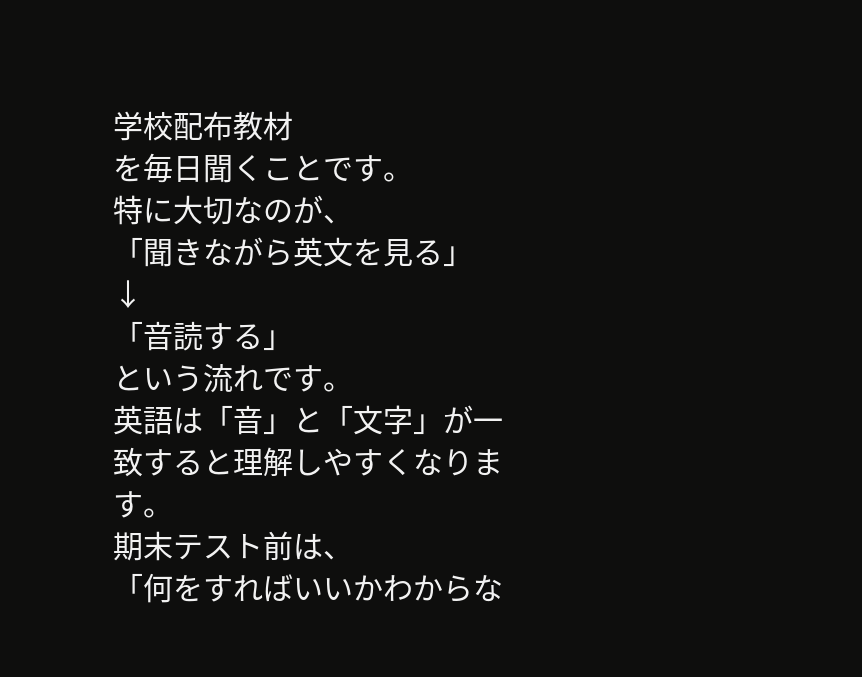学校配布教材
を毎日聞くことです。
特に大切なのが、
「聞きながら英文を見る」
↓
「音読する」
という流れです。
英語は「音」と「文字」が一致すると理解しやすくなります。
期末テスト前は、
「何をすればいいかわからな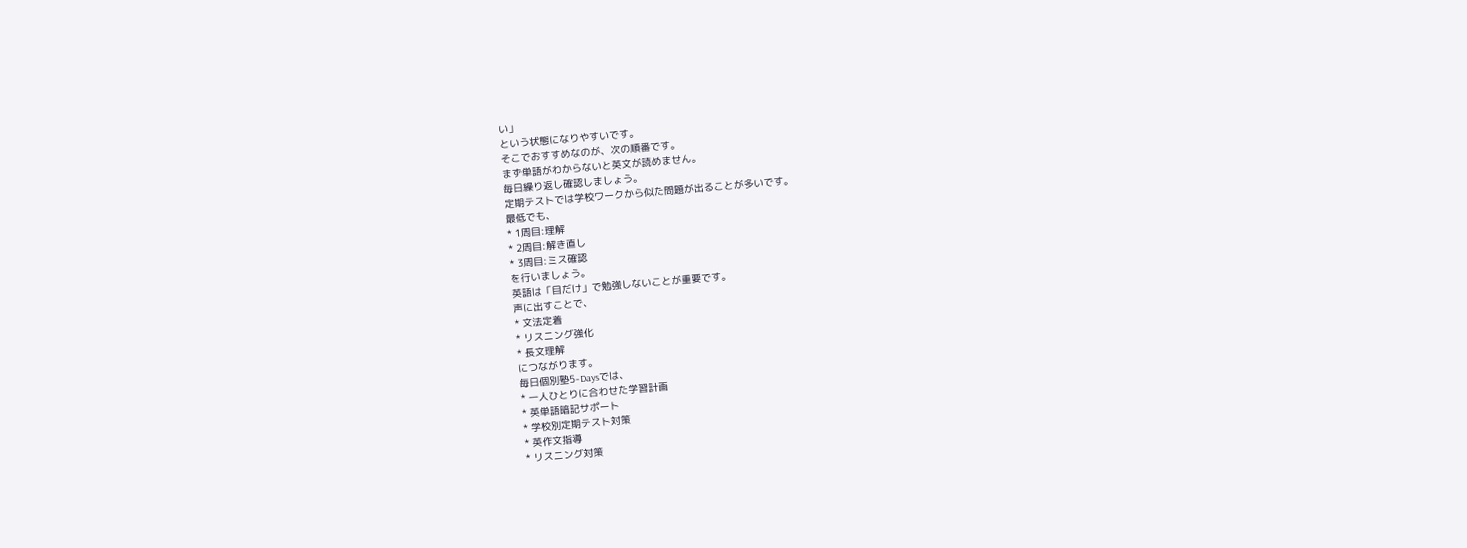い」
という状態になりやすいです。
そこでおすすめなのが、次の順番です。
まず単語がわからないと英文が読めません。
毎日繰り返し確認しましょう。
定期テストでは学校ワークから似た問題が出ることが多いです。
最低でも、
* 1周目:理解
* 2周目:解き直し
* 3周目:ミス確認
を行いましょう。
英語は「目だけ」で勉強しないことが重要です。
声に出すことで、
* 文法定着
* リスニング強化
* 長文理解
につながります。
毎日個別塾5-Daysでは、
* 一人ひとりに合わせた学習計画
* 英単語暗記サポート
* 学校別定期テスト対策
* 英作文指導
* リスニング対策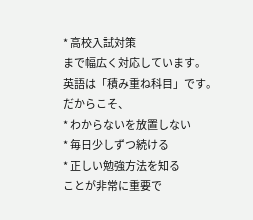* 高校入試対策
まで幅広く対応しています。
英語は「積み重ね科目」です。
だからこそ、
* わからないを放置しない
* 毎日少しずつ続ける
* 正しい勉強方法を知る
ことが非常に重要で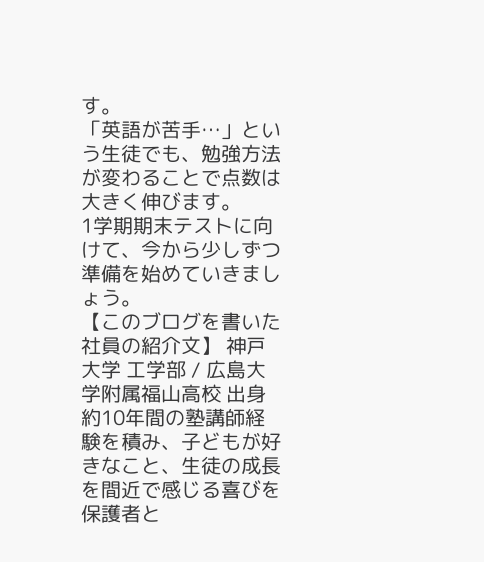す。
「英語が苦手…」という生徒でも、勉強方法が変わることで点数は大きく伸びます。
1学期期末テストに向けて、今から少しずつ準備を始めていきましょう。
【このブログを書いた社員の紹介文】 神戸大学 工学部 / 広島大学附属福山高校 出身 約10年間の塾講師経験を積み、子どもが好きなこと、生徒の成長を間近で感じる喜びを保護者と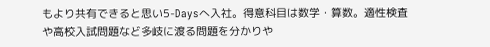もより共有できると思い5-Daysへ入社。得意科目は数学・算数。適性検査や高校入試問題など多岐に渡る問題を分かりや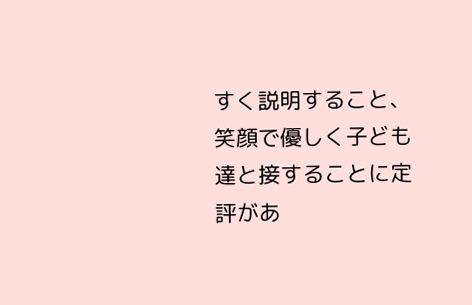すく説明すること、笑顔で優しく子ども達と接することに定評があ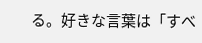る。好きな言葉は「すべ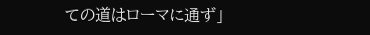ての道はローマに通ず」